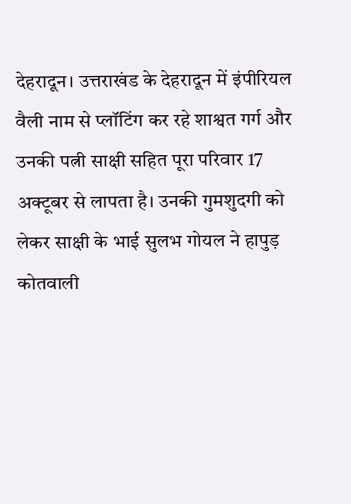देहरादून। उत्तराखंड के देहरादून में इंपीरियल वैली नाम से प्लॉटिंग कर रहे शाश्वत गर्ग और उनकी पत्नी साक्षी सहित पूरा परिवार 17 अक्टूबर से लापता है। उनकी गुमशुदगी को लेकर साक्षी के भाई सुलभ गोयल ने हापुड़ कोतवाली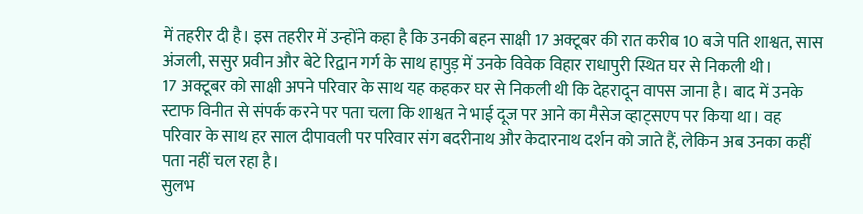में तहरीर दी है। इस तहरीर में उन्होंने कहा है कि उनकी बहन साक्षी 17 अक्टूबर की रात करीब 10 बजे पति शाश्वत, सास अंजली, ससुर प्रवीन और बेटे रिद्वान गर्ग के साथ हापुड़ में उनके विवेक विहार राधापुरी स्थित घर से निकली थी।
17 अक्टूबर को साक्षी अपने परिवार के साथ यह कहकर घर से निकली थी कि देहरादून वापस जाना है। बाद में उनके स्टाफ विनीत से संपर्क करने पर पता चला कि शाश्वत ने भाई दूज पर आने का मैसेज व्हाट्सएप पर किया था। वह परिवार के साथ हर साल दीपावली पर परिवार संग बदरीनाथ और केदारनाथ दर्शन को जाते हैं, लेकिन अब उनका कहीं पता नहीं चल रहा है।
सुलभ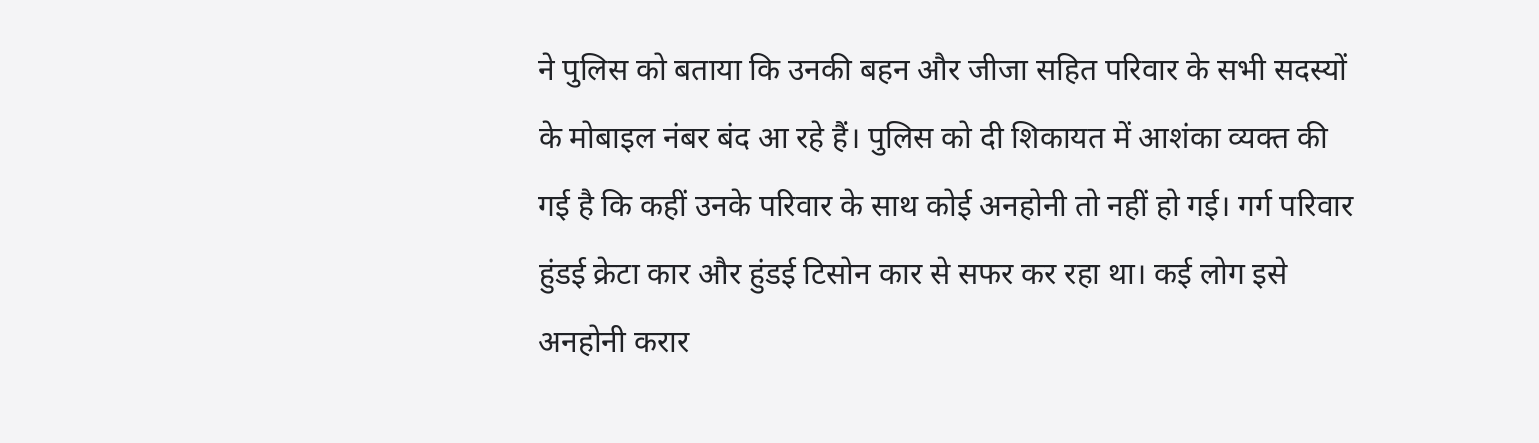ने पुलिस को बताया कि उनकी बहन और जीजा सहित परिवार के सभी सदस्यों के मोबाइल नंबर बंद आ रहे हैं। पुलिस को दी शिकायत में आशंका व्यक्त की गई है कि कहीं उनके परिवार के साथ कोई अनहोनी तो नहीं हो गई। गर्ग परिवार हुंडई क्रेटा कार और हुंडई टिसोन कार से सफर कर रहा था। कई लोग इसे अनहोनी करार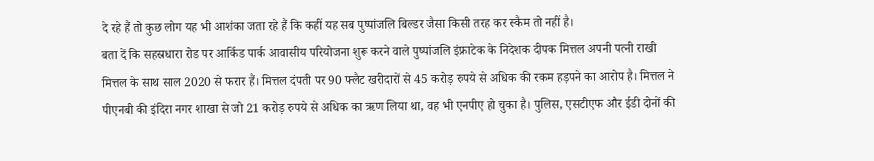दे रहे हैं तो कुछ लोग यह भी आशंका जता रहे हैं कि कहीं यह सब पुष्पांजलि बिल्डर जैसा किसी तरह कर स्कैम तो नहीं है।
बता दें कि सहस्रधारा रोड पर आर्किड पार्क आवासीय परियोजना शुरू करने वाले पुष्पांजलि इंफ्राटेक के निदेशक दीपक मित्तल अपनी पत्नी राखी मित्तल के साथ साल 2020 से फरार हैं। मित्तल दंपती पर 90 फ्लैट खरीदारों से 45 करोड़ रुपये से अधिक की रकम हड़पने का आरोप है। मित्तल ने पीएनबी की इंदिरा नगर शाखा से जो 21 करोड़ रुपये से अधिक का ऋण लिया था, वह भी एनपीए हो चुका है। पुलिस, एसटीएफ और ईडी दोनों की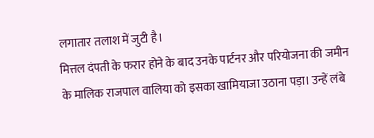लगातार तलाश में जुटी है।
मित्तल दंपती के फरार होने के बाद उनके पार्टनर और परियोजना की जमीन के मालिक राजपाल वालिया को इसका खामियाजा उठाना पड़ा। उन्हें लंबे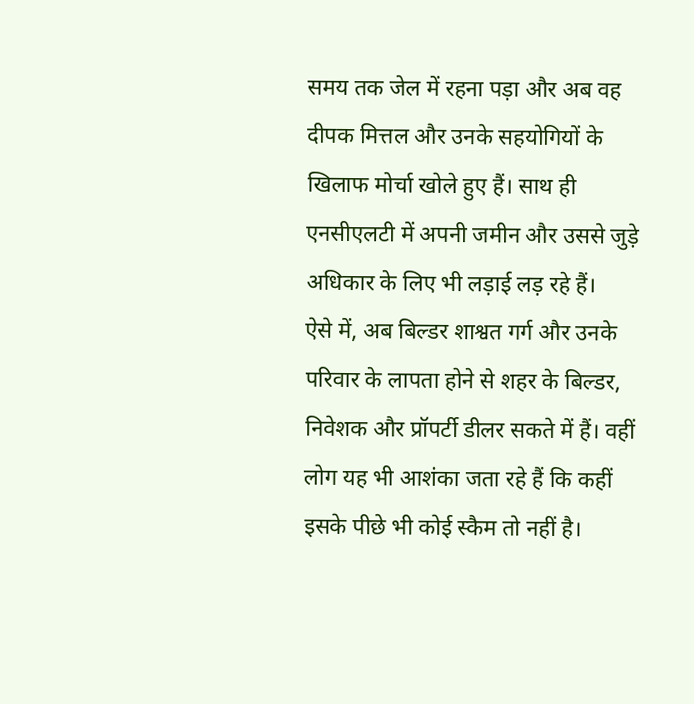समय तक जेल में रहना पड़ा और अब वह दीपक मित्तल और उनके सहयोगियों के खिलाफ मोर्चा खोले हुए हैं। साथ ही एनसीएलटी में अपनी जमीन और उससे जुड़े अधिकार के लिए भी लड़ाई लड़ रहे हैं।
ऐसे में, अब बिल्डर शाश्वत गर्ग और उनके परिवार के लापता होने से शहर के बिल्डर, निवेशक और प्रॉपर्टी डीलर सकते में हैं। वहीं लोग यह भी आशंका जता रहे हैं कि कहीं इसके पीछे भी कोई स्कैम तो नहीं है।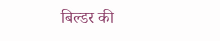बिल्डर की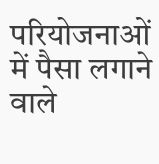परियोजनाओं में पैसा लगाने वाले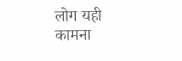लोग यही कामना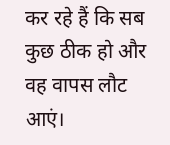कर रहे हैं कि सब कुछ ठीक हो और वह वापस लौट आएं।